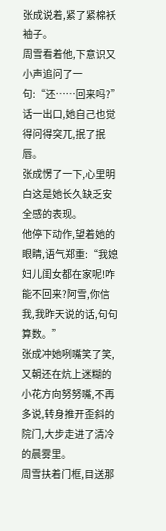张成说着,紧了紧棉袄袖子。
周雪看着他,下意识又小声追问了一句:“还……回来吗?”
话一出口,她自己也觉得问得突兀,抿了抿唇。
张成愣了一下,心里明白这是她长久缺乏安全感的表现。
他停下动作,望着她的眼睛,语气郑重:“我媳妇儿闺女都在家呢!咋能不回来?阿雪,你信我,我昨天说的话,句句算数。”
张成冲她咧嘴笑了笑,又朝还在炕上迷糊的小花方向努努嘴,不再多说,转身推开歪斜的院门,大步走进了清冷的晨雾里。
周雪扶着门框,目送那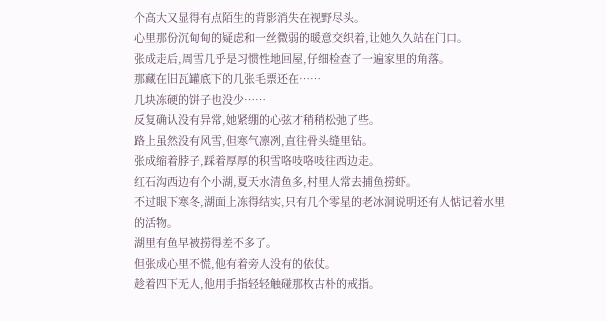个高大又显得有点陌生的背影消失在视野尽头。
心里那份沉甸甸的疑虑和一丝微弱的暖意交织着,让她久久站在门口。
张成走后,周雪几乎是习惯性地回屋,仔细检查了一遍家里的角落。
那藏在旧瓦罐底下的几张毛票还在……
几块冻硬的饼子也没少……
反复确认没有异常,她紧绷的心弦才稍稍松弛了些。
路上虽然没有风雪,但寒气凛冽,直往骨头缝里钻。
张成缩着脖子,踩着厚厚的积雪咯吱咯吱往西边走。
红石沟西边有个小湖,夏天水清鱼多,村里人常去捕鱼捞虾。
不过眼下寒冬,湖面上冻得结实,只有几个零星的老冰洞说明还有人惦记着水里的活物。
湖里有鱼早被捞得差不多了。
但张成心里不慌,他有着旁人没有的依仗。
趁着四下无人,他用手指轻轻触碰那枚古朴的戒指。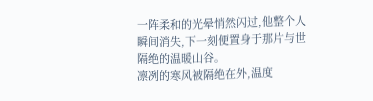一阵柔和的光晕悄然闪过,他整个人瞬间消失,下一刻便置身于那片与世隔绝的温暖山谷。
凛冽的寒风被隔绝在外,温度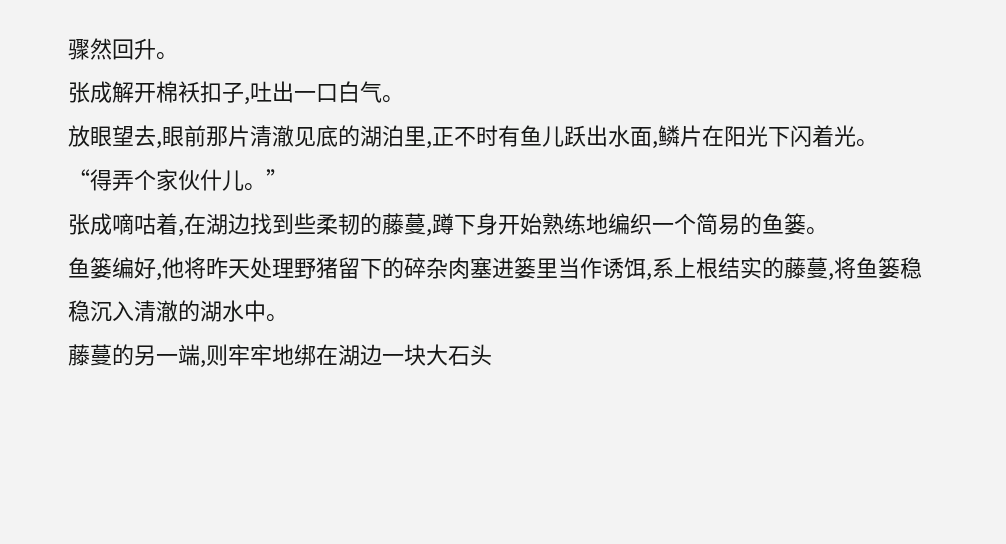骤然回升。
张成解开棉袄扣子,吐出一口白气。
放眼望去,眼前那片清澈见底的湖泊里,正不时有鱼儿跃出水面,鳞片在阳光下闪着光。
“得弄个家伙什儿。”
张成嘀咕着,在湖边找到些柔韧的藤蔓,蹲下身开始熟练地编织一个简易的鱼篓。
鱼篓编好,他将昨天处理野猪留下的碎杂肉塞进篓里当作诱饵,系上根结实的藤蔓,将鱼篓稳稳沉入清澈的湖水中。
藤蔓的另一端,则牢牢地绑在湖边一块大石头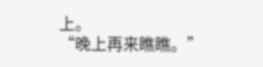上。
“晚上再来瞧瞧。”